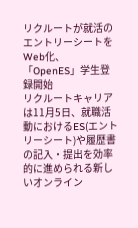リクルートが就活のエントリーシートをWeb化、「OpenES」学生登録開始
リクルートキャリアは11月5日、就職活動におけるES(エントリーシート)や履歴書の記入・提出を効率的に進められる新しいオンライン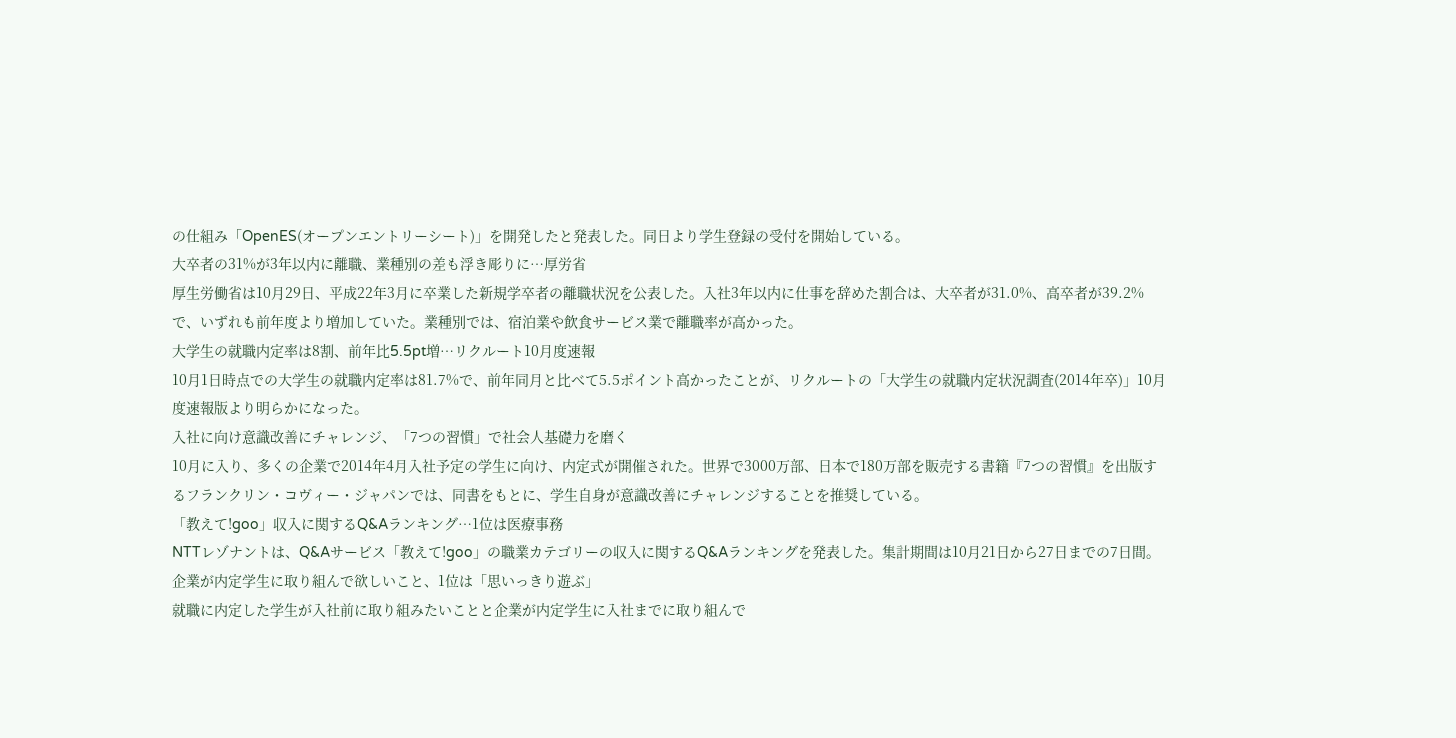の仕組み「OpenES(オープンエントリーシート)」を開発したと発表した。同日より学生登録の受付を開始している。
大卒者の31%が3年以内に離職、業種別の差も浮き彫りに…厚労省
厚生労働省は10月29日、平成22年3月に卒業した新規学卒者の離職状況を公表した。入社3年以内に仕事を辞めた割合は、大卒者が31.0%、高卒者が39.2%で、いずれも前年度より増加していた。業種別では、宿泊業や飲食サービス業で離職率が高かった。
大学生の就職内定率は8割、前年比5.5pt増…リクルート10月度速報
10月1日時点での大学生の就職内定率は81.7%で、前年同月と比べて5.5ポイント高かったことが、リクルートの「大学生の就職内定状況調査(2014年卒)」10月度速報版より明らかになった。
入社に向け意識改善にチャレンジ、「7つの習慣」で社会人基礎力を磨く
10月に入り、多くの企業で2014年4月入社予定の学生に向け、内定式が開催された。世界で3000万部、日本で180万部を販売する書籍『7つの習慣』を出版するフランクリン・コヴィー・ジャパンでは、同書をもとに、学生自身が意識改善にチャレンジすることを推奨している。
「教えて!goo」収入に関するQ&Aランキング…1位は医療事務
NTTレゾナントは、Q&Aサービス「教えて!goo」の職業カテゴリーの収入に関するQ&Aランキングを発表した。集計期間は10月21日から27日までの7日間。
企業が内定学生に取り組んで欲しいこと、1位は「思いっきり遊ぶ」
就職に内定した学生が入社前に取り組みたいことと企業が内定学生に入社までに取り組んで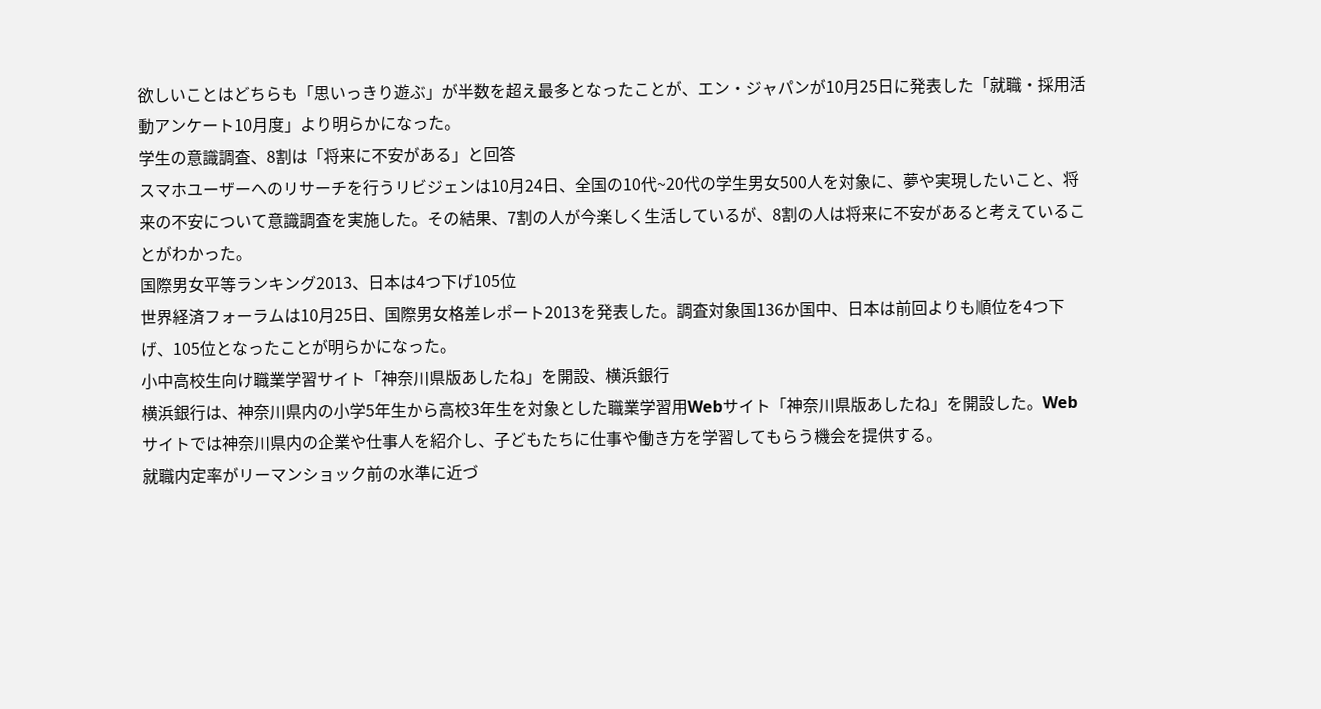欲しいことはどちらも「思いっきり遊ぶ」が半数を超え最多となったことが、エン・ジャパンが10月25日に発表した「就職・採用活動アンケート10月度」より明らかになった。
学生の意識調査、8割は「将来に不安がある」と回答
スマホユーザーへのリサーチを行うリビジェンは10月24日、全国の10代~20代の学生男女500人を対象に、夢や実現したいこと、将来の不安について意識調査を実施した。その結果、7割の人が今楽しく生活しているが、8割の人は将来に不安があると考えていることがわかった。
国際男女平等ランキング2013、日本は4つ下げ105位
世界経済フォーラムは10月25日、国際男女格差レポート2013を発表した。調査対象国136か国中、日本は前回よりも順位を4つ下げ、105位となったことが明らかになった。
小中高校生向け職業学習サイト「神奈川県版あしたね」を開設、横浜銀行
横浜銀行は、神奈川県内の小学5年生から高校3年生を対象とした職業学習用Webサイト「神奈川県版あしたね」を開設した。Webサイトでは神奈川県内の企業や仕事人を紹介し、子どもたちに仕事や働き方を学習してもらう機会を提供する。
就職内定率がリーマンショック前の水準に近づ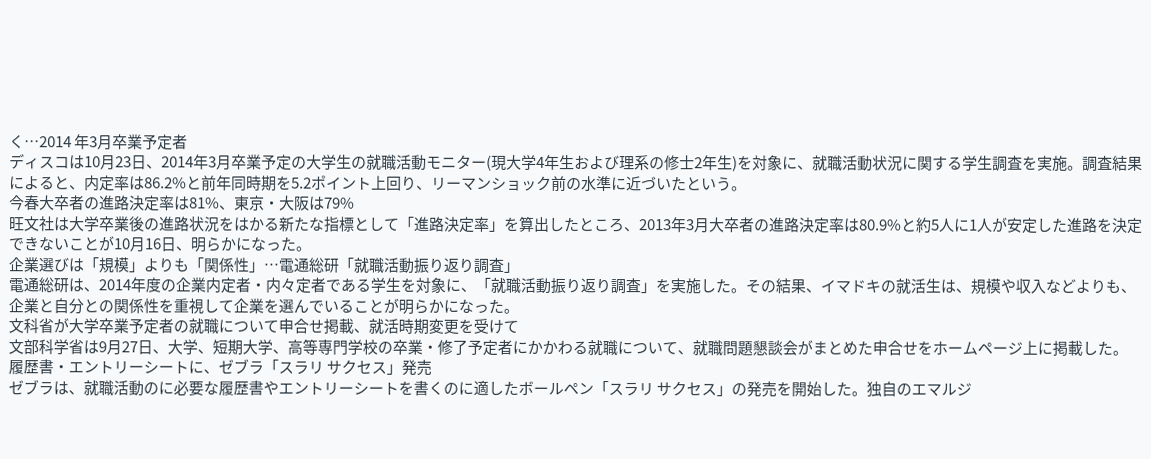く…2014 年3月卒業予定者
ディスコは10月23日、2014年3月卒業予定の大学生の就職活動モニター(現大学4年生および理系の修士2年生)を対象に、就職活動状況に関する学生調査を実施。調査結果によると、内定率は86.2%と前年同時期を5.2ポイント上回り、リーマンショック前の水準に近づいたという。
今春大卒者の進路決定率は81%、東京・大阪は79%
旺文社は大学卒業後の進路状況をはかる新たな指標として「進路決定率」を算出したところ、2013年3月大卒者の進路決定率は80.9%と約5人に1人が安定した進路を決定できないことが10月16日、明らかになった。
企業選びは「規模」よりも「関係性」…電通総研「就職活動振り返り調査」
電通総研は、2014年度の企業内定者・内々定者である学生を対象に、「就職活動振り返り調査」を実施した。その結果、イマドキの就活生は、規模や収入などよりも、企業と自分との関係性を重視して企業を選んでいることが明らかになった。
文科省が大学卒業予定者の就職について申合せ掲載、就活時期変更を受けて
文部科学省は9月27日、大学、短期大学、高等専門学校の卒業・修了予定者にかかわる就職について、就職問題懇談会がまとめた申合せをホームページ上に掲載した。
履歴書・エントリーシートに、ゼブラ「スラリ サクセス」発売
ゼブラは、就職活動のに必要な履歴書やエントリーシートを書くのに適したボールペン「スラリ サクセス」の発売を開始した。独自のエマルジ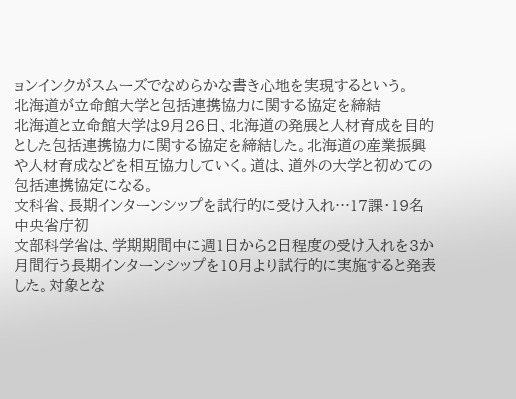ョンインクがスムーズでなめらかな書き心地を実現するという。
北海道が立命館大学と包括連携協力に関する協定を締結
北海道と立命館大学は9月26日、北海道の発展と人材育成を目的とした包括連携協力に関する協定を締結した。北海道の産業振興や人材育成などを相互協力していく。道は、道外の大学と初めての包括連携協定になる。
文科省、長期インターンシップを試行的に受け入れ…17課・19名 中央省庁初
文部科学省は、学期期間中に週1日から2日程度の受け入れを3か月間行う長期インターンシップを10月より試行的に実施すると発表した。対象とな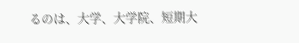るのは、大学、大学院、短期大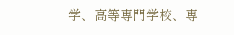学、高等専門学校、専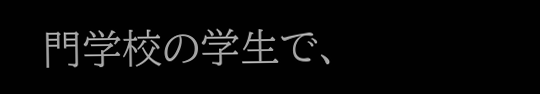門学校の学生で、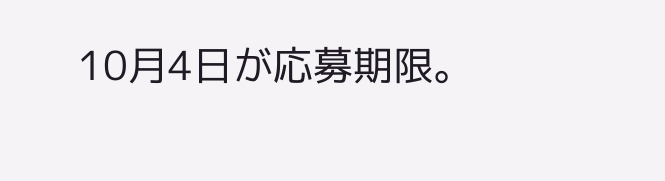10月4日が応募期限。